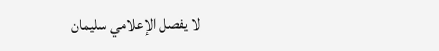لا يفصل الإعلامي سليمان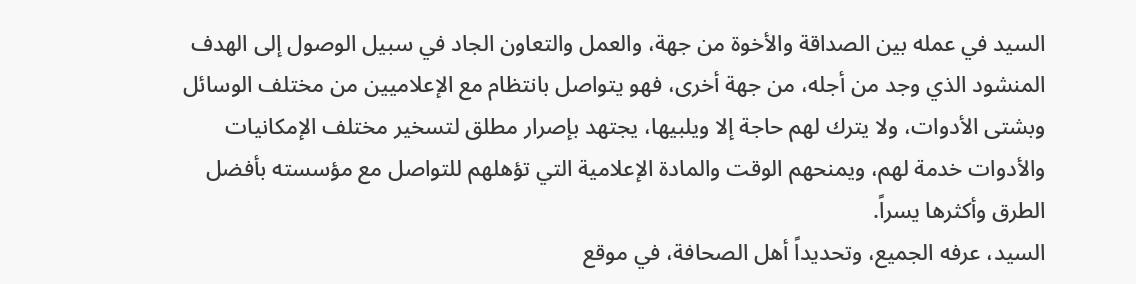السيد في عمله بين الصداقة والأخوة من جهة، والعمل والتعاون الجاد في سبيل الوصول إلى الهدف المنشود الذي وجد من أجله، من جهة أخرى، فهو يتواصل بانتظام مع الإعلاميين من مختلف الوسائل وبشتى الأدوات، ولا يترك لهم حاجة إلا ويلبيها، يجتهد بإصرار مطلق لتسخير مختلف الإمكانيات والأدوات خدمة لهم، ويمنحهم الوقت والمادة الإعلامية التي تؤهلهم للتواصل مع مؤسسته بأفضل الطرق وأكثرها يسراً.
السيد، عرفه الجميع، وتحديداً أهل الصحافة، في موقع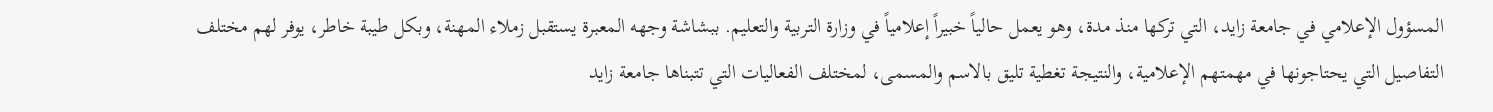المسؤول الإعلامي في جامعة زايد، التي تركها منذ مدة، وهو يعمل حالياً خبيراً إعلامياً في وزارة التربية والتعليم. ببشاشة وجهه المعبرة يستقبل زملاء المهنة، وبكل طيبة خاطر، يوفر لهم مختلف التفاصيل التي يحتاجونها في مهمتهم الإعلامية، والنتيجة تغطية تليق بالاسم والمسمى، لمختلف الفعاليات التي تتبناها جامعة زايد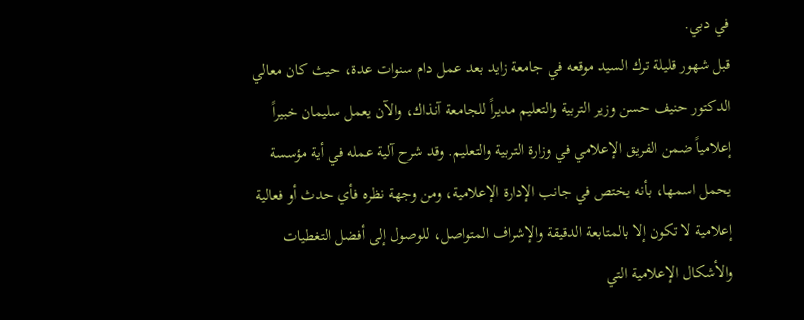في دبي.
قبل شهور قليلة ترك السيد موقعه في جامعة زايد بعد عمل دام سنوات عدة، حيث كان معالي الدكتور حنيف حسن وزير التربية والتعليم مديراً للجامعة آنذاك، والآن يعمل سليمان خبيراً إعلامياً ضمن الفريق الإعلامي في وزارة التربية والتعليم. وقد شرح آلية عمله في أية مؤسسة يحمل اسمها، بأنه يختص في جانب الإدارة الإعلامية، ومن وجهة نظره فأي حدث أو فعالية إعلامية لا تكون إلا بالمتابعة الدقيقة والإشراف المتواصل، للوصول إلى أفضل التغطيات والأشكال الإعلامية التي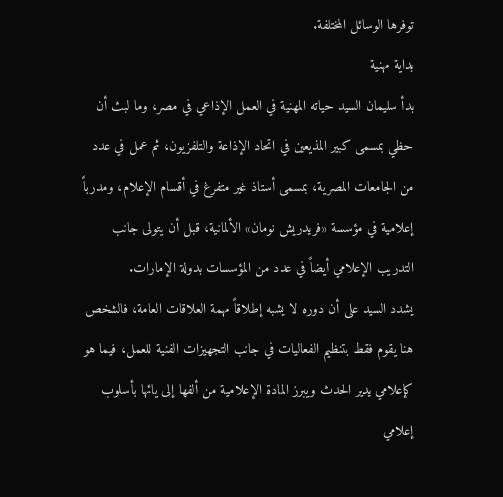توفرها الوسائل المختلفة.
بداية مهنية
بدأ سليمان السيد حياته المهنية في العمل الإذاعي في مصر، وما لبث أن حظي بمسمى كبير المذيعين في اتحاد الإذاعة والتلفزيون، ثم عمل في عدد من الجامعات المصرية، بمسمى أستاذ غير متفرغ في أقسام الإعلام، ومدرباً إعلامية في مؤسسة «فريدريش نومان» الألمانية، قبل أن يتولى جانب التدريب الإعلامي أيضاً في عدد من المؤسسات بدولة الإمارات.
يشدد السيد على أن دوره لا يشبه إطلاقاً مهمة العلاقات العامة، فالشخص هنا يقوم فقط بتنظيم الفعاليات في جانب التجهيزات الفنية للعمل، فيما هو كإعلامي يدير الحدث ويبرز المادة الإعلامية من ألفها إلى يائها بأسلوب إعلامي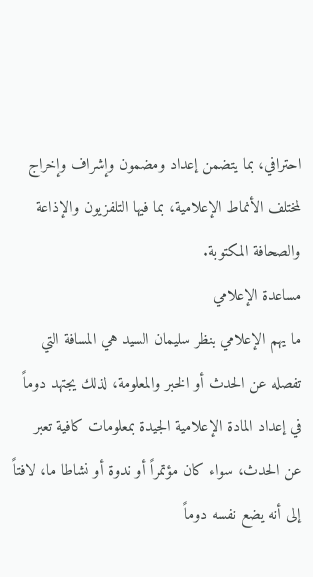احترافي، بما يتضمن إعداد ومضمون وإشراف وإخراج لمختلف الأنماط الإعلامية، بما فيها التلفزيون والإذاعة والصحافة المكتوبة.
مساعدة الإعلامي
ما يهم الإعلامي بنظر سليمان السيد هي المسافة التي تفصله عن الحدث أو الخبر والمعلومة، لذلك يجتهد دوماً في إعداد المادة الإعلامية الجيدة بمعلومات كافية تعبر عن الحدث، سواء كان مؤتمراً أو ندوة أو نشاطا ما، لافتاً إلى أنه يضع نفسه دوماً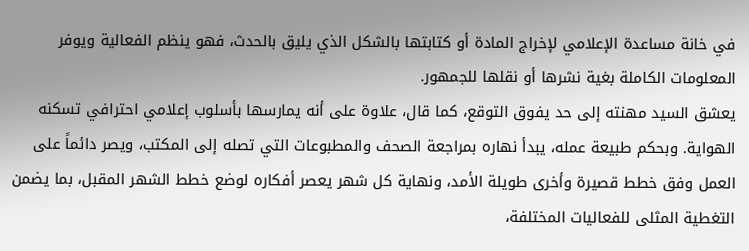في خانة مساعدة الإعلامي لإخراج المادة أو كتابتها بالشكل الذي يليق بالحدث، فهو ينظم الفعالية ويوفر المعلومات الكاملة بغية نشرها أو نقلها للجمهور.
يعشق السيد مهنته إلى حد يفوق التوقع، كما قال، علاوة على أنه يمارسها بأسلوب إعلامي احترافي تسكنه الهواية. وبحكم طبيعة عمله، يبدأ نهاره بمراجعة الصحف والمطبوعات التي تصله إلى المكتب، ويصر دائماً على العمل وفق خطط قصيرة وأخرى طويلة الأمد، ونهاية كل شهر يعصر أفكاره لوضع خطط الشهر المقبل، بما يضمن التغطية المثلى للفعاليات المختلفة،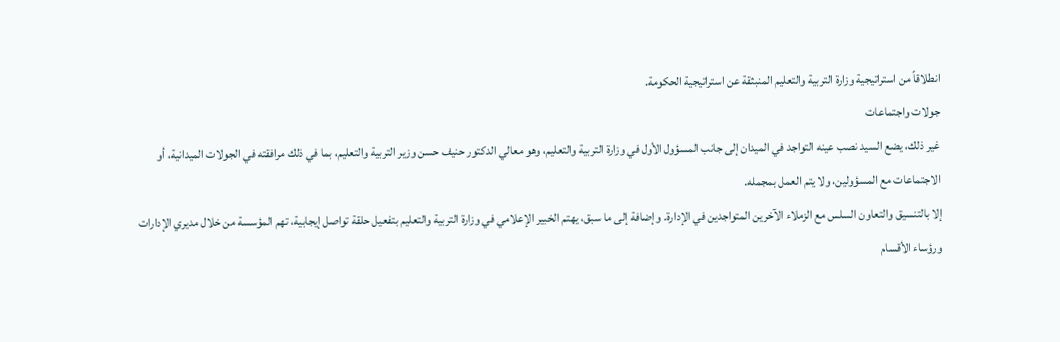انطلاقاً من استراتيجية وزارة التربية والتعليم المنبثقة عن استراتيجية الحكومة.
جولات واجتماعات
غير ذلك، يضع السيد نصب عينه التواجد في الميدان إلى جانب المسؤول الأول في وزارة التربية والتعليم، وهو معالي الدكتور حنيف حسن وزير التربية والتعليم، بما في ذلك مرافقته في الجولات الميدانية، أو الاجتماعات مع المسؤولين، ولا يتم العمل بمجمله.
إلا بالتنسيق والتعاون السلس مع الزملاء الآخرين المتواجدين في الإدارة. وإضافة إلى ما سبق، يهتم الخبير الإعلامي في وزارة التربية والتعليم بتفعيل حلقة تواصل إيجابية، تهم المؤسسة من خلال مديري الإدارات ورؤساء الأقسام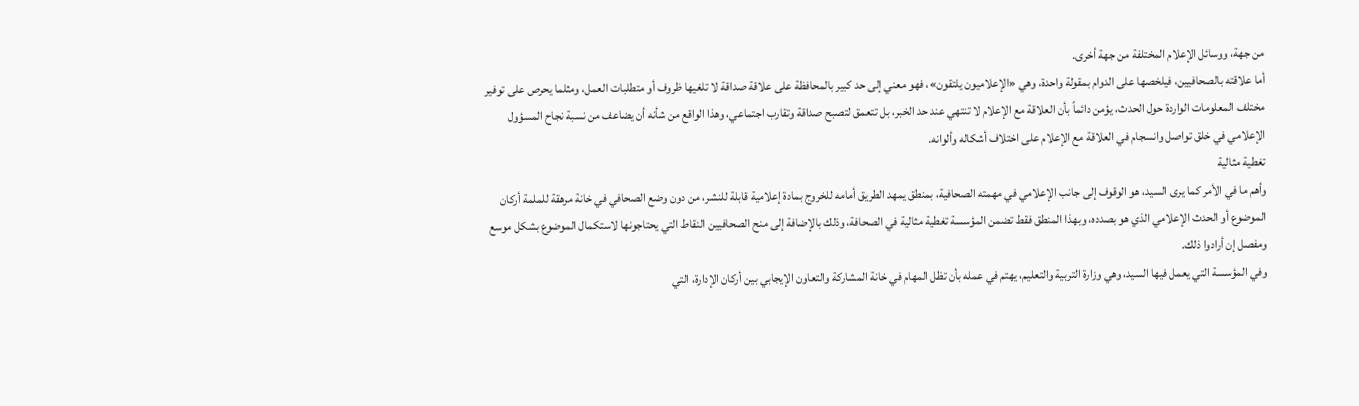من جهة، ووسائل الإعلام المختلفة من جهة أخرى.
أما علاقته بالصحافيين، فيلخصها على الدوام بمقولة واحدة، وهي «الإعلاميون يلتقون»، فهو معني إلى حد كبير بالمحافظة على علاقة صداقة لا تلغيها ظروف أو متطلبات العمل، ومثلما يحرص على توفير مختلف المعلومات الواردة حول الحدث، يؤمن دائماً بأن العلاقة مع الإعلام لا تنتهي عند حد الخبر، بل تتعمق لتصبح صداقة وتقارب اجتماعي، وهذا الواقع من شأنه أن يضاعف من نسبة نجاح المسؤول الإعلامي في خلق تواصل وانسجام في العلاقة مع الإعلام على اختلاف أشكاله وألوانه.
تغطية مثالية
وأهم ما في الأمر كما يرى السيد، هو الوقوف إلى جانب الإعلامي في مهمته الصحافية، بمنطق يمهد الطريق أمامه للخروج بمادة إعلامية قابلة للنشر، من دون وضع الصحافي في خانة مرهقة للملمة أركان الموضوع أو الحدث الإعلامي الذي هو بصدده، وبهذا المنطق فقط تضمن المؤسسة تغطية مثالية في الصحافة، وذلك بالإضافة إلى منح الصحافيين النقاط التي يحتاجونها لاستكمال الموضوع بشكل موسع ومفصل إن أرادوا ذلك.
وفي المؤسسة التي يعمل فيها السيد، وهي وزارة التربية والتعليم، يهتم في عمله بأن تظل المهام في خانة المشاركة والتعاون الإيجابي بين أركان الإدارة، التي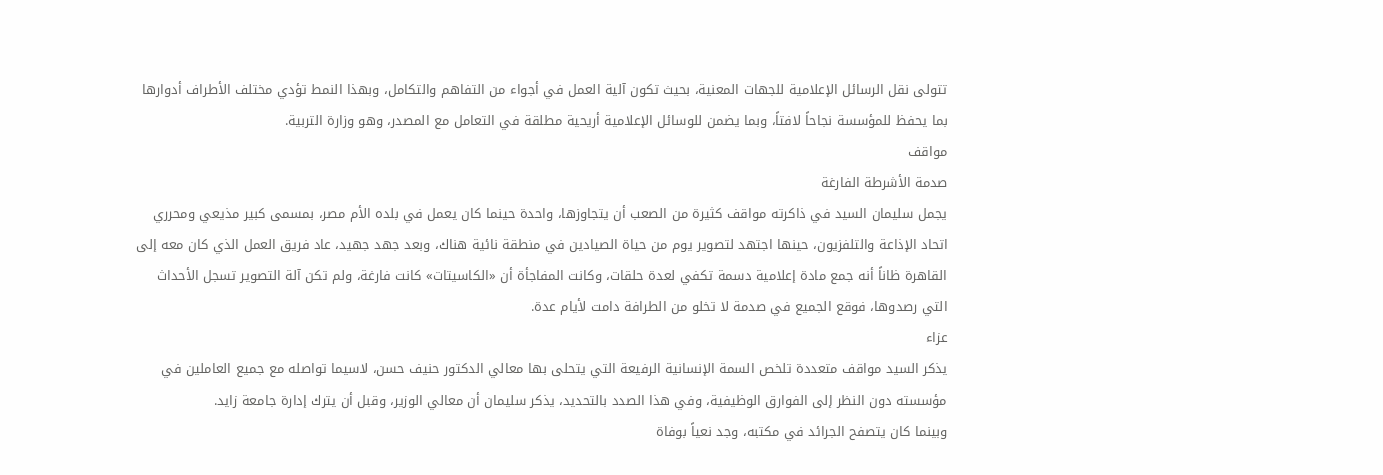تتولى نقل الرسائل الإعلامية للجهات المعنية، بحيث تكون آلية العمل في أجواء من التفاهم والتكامل، وبهذا النمط تؤدي مختلف الأطراف أدوارها بما يحفظ للمؤسسة نجاحاً لافتاً، وبما يضمن للوسائل الإعلامية أريحية مطلقة في التعامل مع المصدر، وهو وزارة التربية.
مواقف
صدمة الأشرطة الفارغة
يجمل سليمان السيد في ذاكرته مواقف كثيرة من الصعب أن يتجاوزها، واحدة حينما كان يعمل في بلده الأم مصر، بمسمى كبير مذيعي ومحرري اتحاد الإذاعة والتلفزيون، حينها اجتهد لتصوير يوم من حياة الصيادين في منطقة نائية هناك، وبعد جهد جهيد، عاد فريق العمل الذي كان معه إلى القاهرة ظاناً أنه جمع مادة إعلامية دسمة تكفي لعدة حلقات، وكانت المفاجأة أن «الكاسيتات» كانت فارغة، ولم تكن آلة التصوير تسجل الأحداث التي رصدوها، فوقع الجميع في صدمة لا تخلو من الطرافة دامت لأيام عدة.
عزاء
يذكر السيد مواقف متعددة تلخص السمة الإنسانية الرفيعة التي يتحلى بها معالي الدكتور حنيف حسن، لاسيما تواصله مع جميع العاملين في مؤسسته دون النظر إلى الفوارق الوظيفية، وفي هذا الصدد بالتحديد، يذكر سليمان أن معالي الوزير، وقبل أن يترك إدارة جامعة زايد.
وبينما كان يتصفح الجرائد في مكتبه، وجد نعياً بوفاة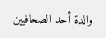والدة أحد الصحافيين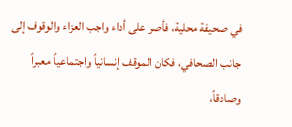في صحيفة محلية، فأصر على أداء واجب العزاء والوقوف إلى جانب الصحافي، فكان الموقف إنسانياً واجتماعياً معبراً وصادقاً،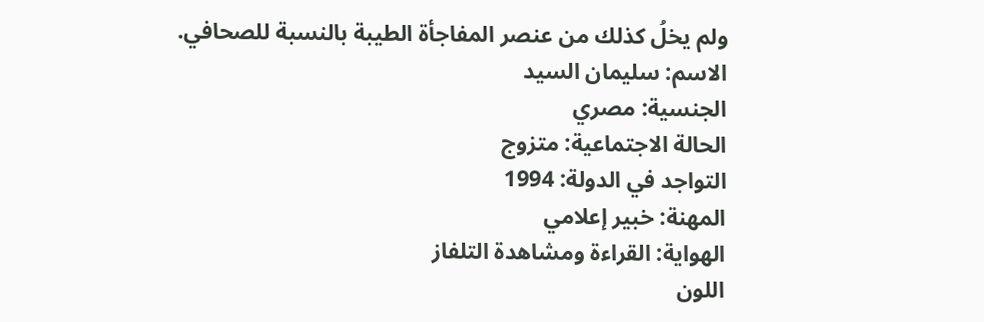ولم يخلُ كذلك من عنصر المفاجأة الطيبة بالنسبة للصحافي.
الاسم: سليمان السيد
الجنسية: مصري
الحالة الاجتماعية: متزوج
التواجد في الدولة: 1994
المهنة: خبير إعلامي
الهواية: القراءة ومشاهدة التلفاز
اللون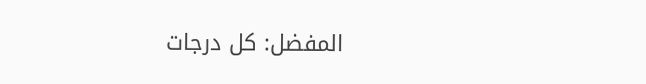المفضل: كل درجات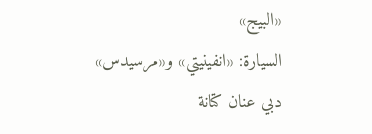«البيج»
السيارة: «انفينيتي» و«مرسيدس»
دبي عنان كتانة